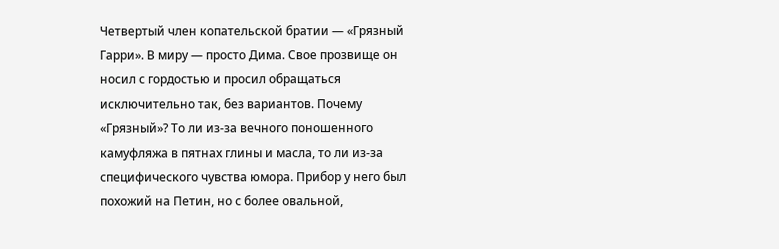Четвертый член копательской братии — «Грязный Гарри». В миру — просто Дима. Свое прозвище он носил с гордостью и просил обращаться исключительно так, без вариантов. Почему «Грязный»? То ли из-за вечного поношенного камуфляжа в пятнах глины и масла, то ли из-за специфического чувства юмора. Прибор у него был похожий на Петин, но с более овальной,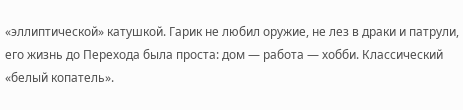«эллиптической» катушкой. Гарик не любил оружие, не лез в драки и патрули, его жизнь до Перехода была проста: дом — работа — хобби. Классический «белый копатель».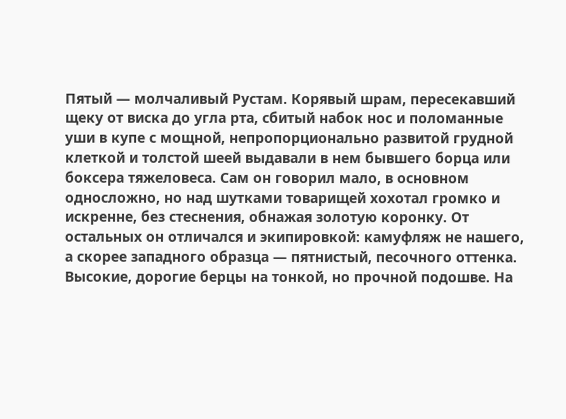Пятый — молчаливый Рустам. Корявый шрам, пересекавший щеку от виска до угла рта, сбитый набок нос и поломанные уши в купе с мощной, непропорционально развитой грудной клеткой и толстой шеей выдавали в нем бывшего борца или боксера тяжеловеса. Сам он говорил мало, в основном односложно, но над шутками товарищей хохотал громко и искренне, без стеснения, обнажая золотую коронку. От остальных он отличался и экипировкой: камуфляж не нашего, а скорее западного образца — пятнистый, песочного оттенка. Высокие, дорогие берцы на тонкой, но прочной подошве. На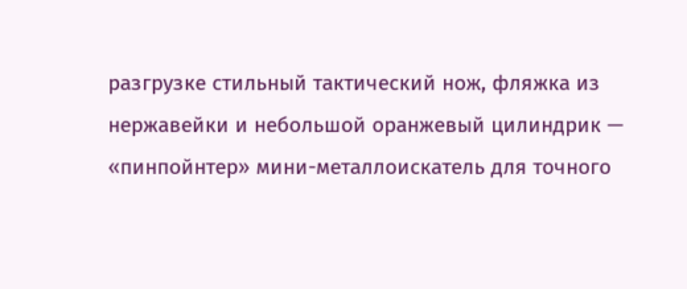разгрузке стильный тактический нож, фляжка из нержавейки и небольшой оранжевый цилиндрик — «пинпойнтер» мини-металлоискатель для точного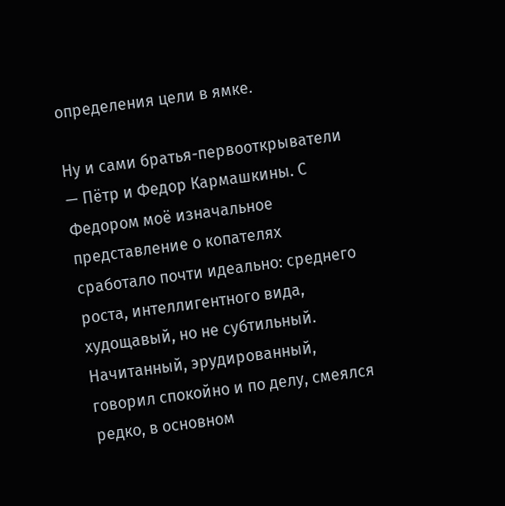определения цели в ямке.

Ну и сами братья-первооткрыватели — Пётр и Федор Кармашкины. С Федором моё изначальное представление о копателях сработало почти идеально: среднего роста, интеллигентного вида, худощавый, но не субтильный. Начитанный, эрудированный, говорил спокойно и по делу, смеялся редко, в основном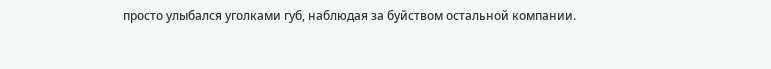просто улыбался уголками губ, наблюдая за буйством остальной компании.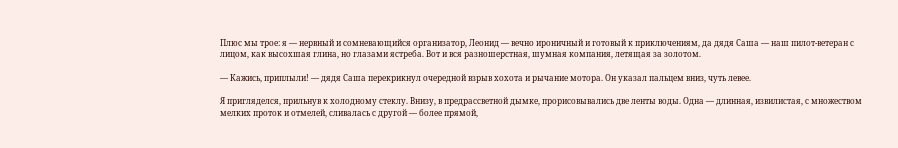Плюс мы трое: я — нервный и сомневающийся организатор, Леонид — вечно ироничный и готовый к приключениям, да дядя Саша — наш пилот-ветеран с лицом, как высохшая глина, но глазами ястреба. Вот и вся разношерстная, шумная компания, летящая за золотом.

— Кажись, приплыли! — дядя Саша перекрикнул очередной взрыв хохота и рычание мотора. Он указал пальцем вниз, чуть левее.

Я пригляделся, прильнув к холодному стеклу. Внизу, в предрассветной дымке, прорисовывались две ленты воды. Одна — длинная, извилистая, с множеством мелких проток и отмелей, сливалась с другой — более прямой,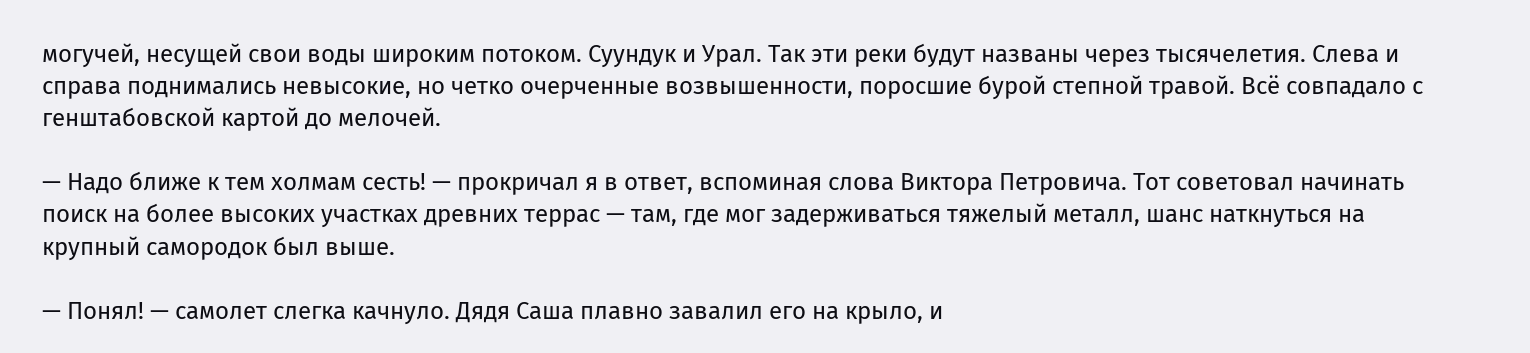могучей, несущей свои воды широким потоком. Суундук и Урал. Так эти реки будут названы через тысячелетия. Слева и справа поднимались невысокие, но четко очерченные возвышенности, поросшие бурой степной травой. Всё совпадало с генштабовской картой до мелочей.

— Надо ближе к тем холмам сесть! — прокричал я в ответ, вспоминая слова Виктора Петровича. Тот советовал начинать поиск на более высоких участках древних террас — там, где мог задерживаться тяжелый металл, шанс наткнуться на крупный самородок был выше.

— Понял! — самолет слегка качнуло. Дядя Саша плавно завалил его на крыло, и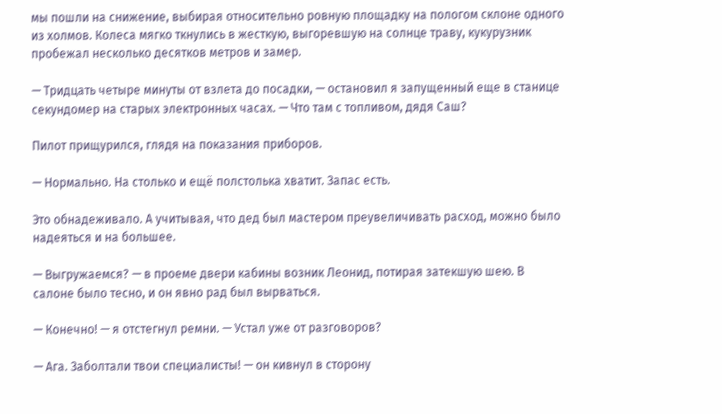мы пошли на снижение, выбирая относительно ровную площадку на пологом склоне одного из холмов. Колеса мягко ткнулись в жесткую, выгоревшую на солнце траву, кукурузник пробежал несколько десятков метров и замер.

— Тридцать четыре минуты от взлета до посадки, — остановил я запущенный еще в станице секундомер на старых электронных часах. — Что там с топливом, дядя Саш?

Пилот прищурился, глядя на показания приборов.

— Нормально. На столько и ещё полстолька хватит. Запас есть.

Это обнадеживало. А учитывая, что дед был мастером преувеличивать расход, можно было надеяться и на большее.

— Выгружаемся? — в проеме двери кабины возник Леонид, потирая затекшую шею. В салоне было тесно, и он явно рад был вырваться.

— Конечно! — я отстегнул ремни. — Устал уже от разговоров?

— Ага. Заболтали твои специалисты! — он кивнул в сторону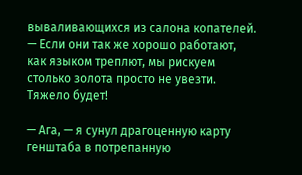вываливающихся из салона копателей. — Если они так же хорошо работают, как языком треплют, мы рискуем столько золота просто не увезти. Тяжело будет!

— Ага, — я сунул драгоценную карту генштаба в потрепанную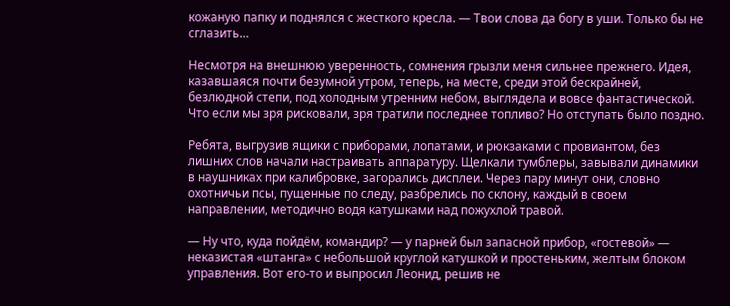кожаную папку и поднялся с жесткого кресла. — Твои слова да богу в уши. Только бы не сглазить…

Несмотря на внешнюю уверенность, сомнения грызли меня сильнее прежнего. Идея, казавшаяся почти безумной утром, теперь, на месте, среди этой бескрайней, безлюдной степи, под холодным утренним небом, выглядела и вовсе фантастической. Что если мы зря рисковали, зря тратили последнее топливо? Но отступать было поздно.

Ребята, выгрузив ящики с приборами, лопатами, и рюкзаками с провиантом, без лишних слов начали настраивать аппаратуру. Щелкали тумблеры, завывали динамики в наушниках при калибровке, загорались дисплеи. Через пару минут они, словно охотничьи псы, пущенные по следу, разбрелись по склону, каждый в своем направлении, методично водя катушками над пожухлой травой.

— Ну что, куда пойдём, командир? — у парней был запасной прибор, «гостевой» — неказистая «штанга» с небольшой круглой катушкой и простеньким, желтым блоком управления. Вот его-то и выпросил Леонид, решив не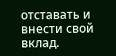отставать и внести свой вклад.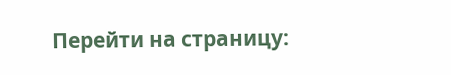Перейти на страницу: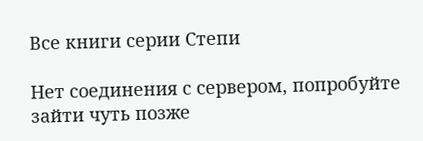Все книги серии Степи

Нет соединения с сервером, попробуйте зайти чуть позже